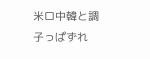米ロ中韓と調子っぱずれ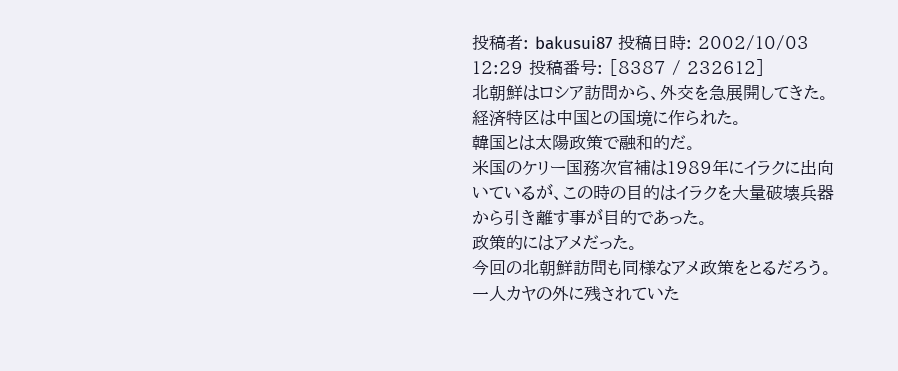投稿者: bakusui87 投稿日時: 2002/10/03 12:29 投稿番号: [8387 / 232612]
北朝鮮はロシア訪問から、外交を急展開してきた。
経済特区は中国との国境に作られた。
韓国とは太陽政策で融和的だ。
米国のケリー国務次官補は1989年にイラクに出向いているが、この時の目的はイラクを大量破壊兵器から引き離す事が目的であった。
政策的にはアメだった。
今回の北朝鮮訪問も同様なアメ政策をとるだろう。
一人カヤの外に残されていた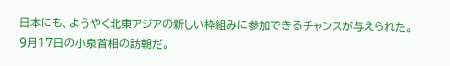日本にも、ようやく北東アジアの新しい枠組みに参加できるチャンスが与えられた。
9月17日の小泉首相の訪朝だ。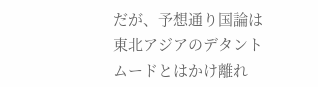だが、予想通り国論は東北アジアのデタントムードとはかけ離れ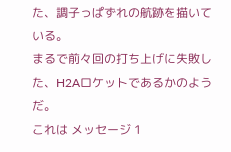た、調子っぱずれの航跡を描いている。
まるで前々回の打ち上げに失敗した、H2Aロケットであるかのようだ。
これは メッセージ 1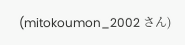(mitokoumon_2002 さん)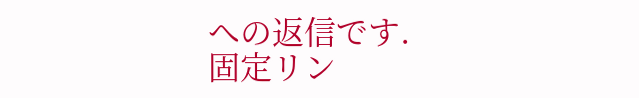への返信です.
固定リン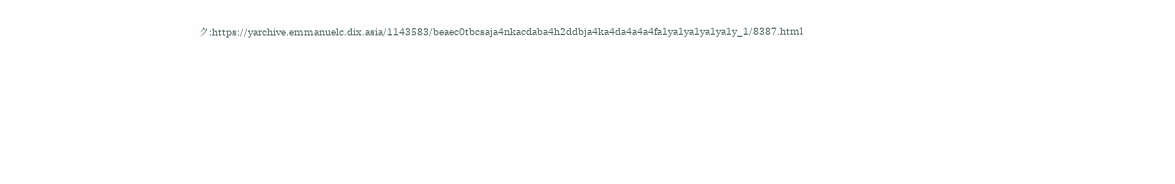ク:https://yarchive.emmanuelc.dix.asia/1143583/beaec0tbcsaja4nkacdaba4h2ddbja4ka4da4a4a4fa1ya1ya1ya1ya1y_1/8387.html